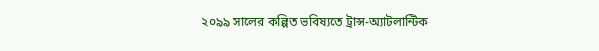২০৯৯ সালের কল্পিত ভবিষ্যতে ট্রান্স‑অ্যাটলান্টিক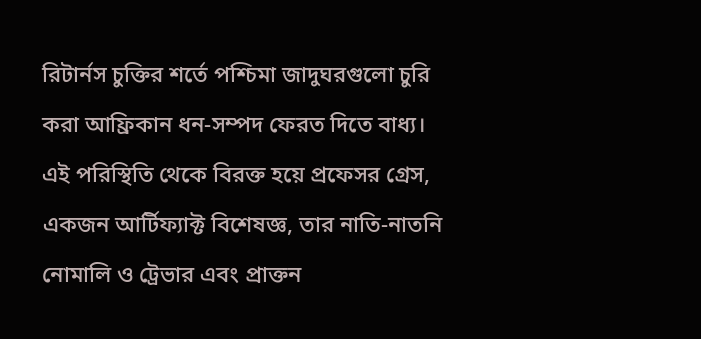রিটার্নস চুক্তির শর্তে পশ্চিমা জাদুঘরগুলো চুরি করা আফ্রিকান ধন‑সম্পদ ফেরত দিতে বাধ্য। এই পরিস্থিতি থেকে বিরক্ত হয়ে প্রফেসর গ্রেস, একজন আর্টিফ্যাক্ট বিশেষজ্ঞ, তার নাতি-নাতনি নোমালি ও ট্রেভার এবং প্রাক্তন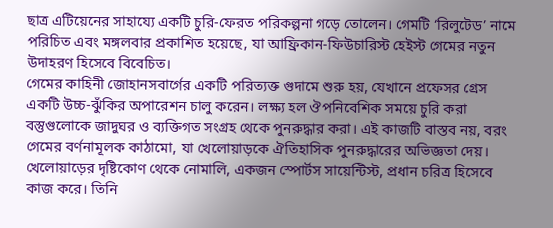ছাত্র এটিয়েনের সাহায্যে একটি চুরি‑ফেরত পরিকল্পনা গড়ে তোলেন। গেমটি ‘রিলুটেড’ নামে পরিচিত এবং মঙ্গলবার প্রকাশিত হয়েছে, যা আফ্রিকান‑ফিউচারিস্ট হেইস্ট গেমের নতুন উদাহরণ হিসেবে বিবেচিত।
গেমের কাহিনী জোহানসবার্গের একটি পরিত্যক্ত গুদামে শুরু হয়, যেখানে প্রফেসর গ্রেস একটি উচ্চ‑ঝুঁকির অপারেশন চালু করেন। লক্ষ্য হল ঔপনিবেশিক সময়ে চুরি করা বস্তুগুলোকে জাদুঘর ও ব্যক্তিগত সংগ্রহ থেকে পুনরুদ্ধার করা। এই কাজটি বাস্তব নয়, বরং গেমের বর্ণনামূলক কাঠামো, যা খেলোয়াড়কে ঐতিহাসিক পুনরুদ্ধারের অভিজ্ঞতা দেয়।
খেলোয়াড়ের দৃষ্টিকোণ থেকে নোমালি, একজন স্পোর্টস সায়েন্টিস্ট, প্রধান চরিত্র হিসেবে কাজ করে। তিনি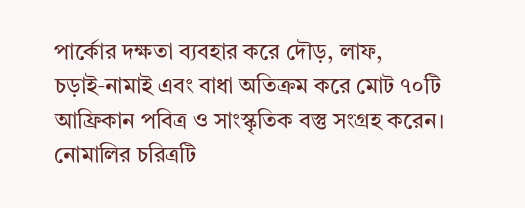পার্কোর দক্ষতা ব্যবহার করে দৌড়, লাফ, চড়াই‑নামাই এবং বাধা অতিক্রম করে মোট ৭০টি আফ্রিকান পবিত্র ও সাংস্কৃতিক বস্তু সংগ্রহ করেন। নোমালির চরিত্রটি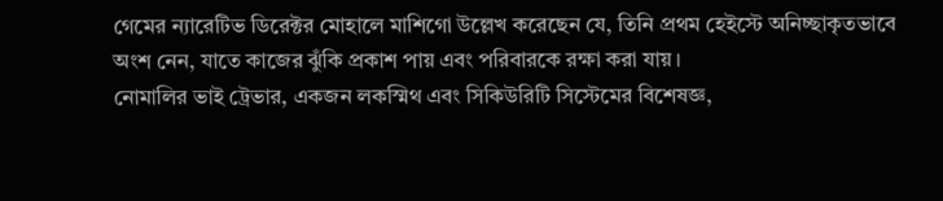গেমের ন্যারেটিভ ডিরেক্টর মোহালে মাশিগো উল্লেখ করেছেন যে, তিনি প্রথম হেইস্টে অনিচ্ছাকৃতভাবে অংশ নেন, যাতে কাজের ঝুঁকি প্রকাশ পায় এবং পরিবারকে রক্ষা করা যায়।
নোমালির ভাই ট্রেভার, একজন লকস্মিথ এবং সিকিউরিটি সিস্টেমের বিশেষজ্ঞ,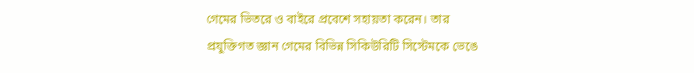গেমের ভিতরে ও বাইরে প্রবেশে সহায়তা করেন। তার প্রযুক্তিগত জ্ঞান গেমের বিভিন্ন সিকিউরিটি সিস্টেমকে ভেঙে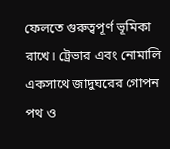ফেলতে গুরুত্বপূর্ণ ভূমিকা রাখে। ট্রেভার এবং নোমালি একসাথে জাদুঘরের গোপন পথ ও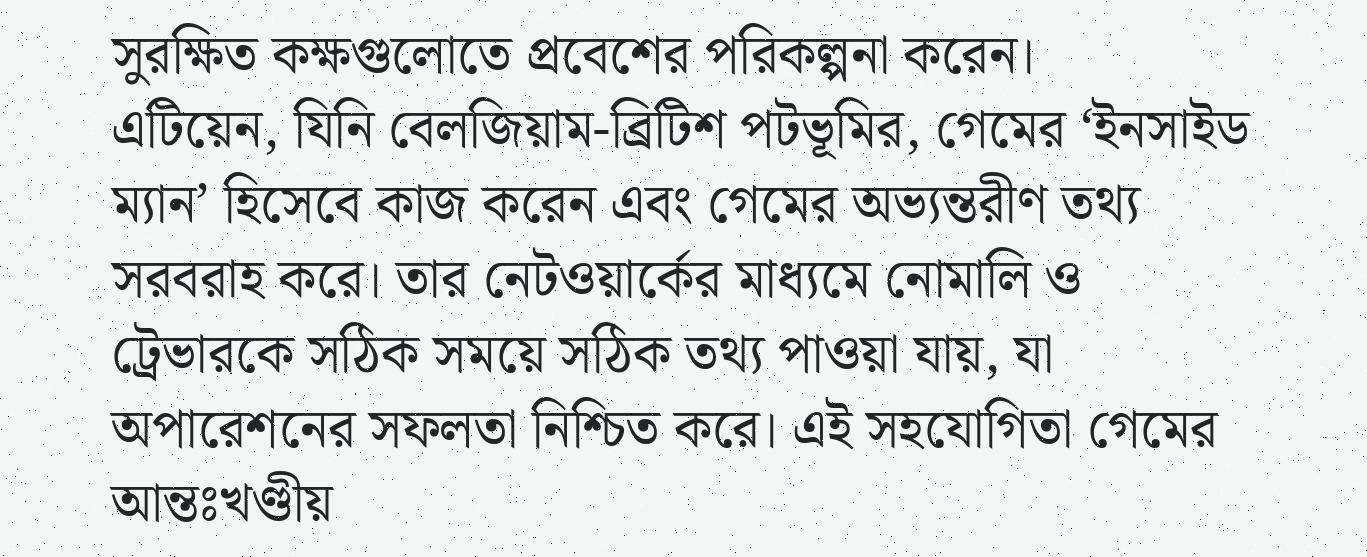সুরক্ষিত কক্ষগুলোতে প্রবেশের পরিকল্পনা করেন।
এটিয়েন, যিনি বেলজিয়াম‑ব্রিটিশ পটভূমির, গেমের ‘ইনসাইড ম্যান’ হিসেবে কাজ করেন এবং গেমের অভ্যন্তরীণ তথ্য সরবরাহ করে। তার নেটওয়ার্কের মাধ্যমে নোমালি ও ট্রেভারকে সঠিক সময়ে সঠিক তথ্য পাওয়া যায়, যা অপারেশনের সফলতা নিশ্চিত করে। এই সহযোগিতা গেমের আন্তঃখণ্ডীয়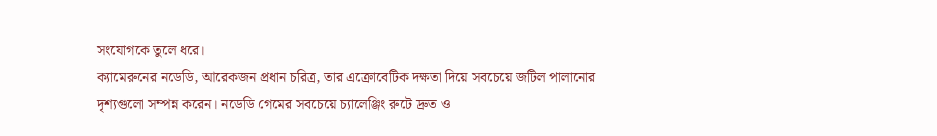সংযোগকে তুলে ধরে।
ক্যামেরুনের নডেডি, আরেকজন প্রধান চরিত্র, তার এক্রোবেটিক দক্ষতা দিয়ে সবচেয়ে জটিল পালানোর দৃশ্যগুলো সম্পন্ন করেন। নডেডি গেমের সবচেয়ে চ্যালেঞ্জিং রুটে দ্রুত ও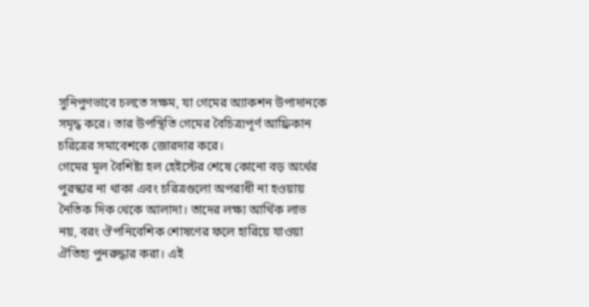সুনিপুণভাবে চলতে সক্ষম, যা গেমের অ্যাকশন উপাদানকে সমৃদ্ধ করে। তার উপস্থিতি গেমের বৈচিত্র্যপূর্ণ আফ্রিকান চরিত্রের সমাবেশকে জোরদার করে।
গেমের মূল বৈশিষ্ট্য হল হেইস্টের শেষে কোনো বড় অর্থের পুরস্কার না থাকা এবং চরিত্রগুলো অপরাধী না হওয়ায় নৈতিক দিক থেকে আলাদা। তাদের লক্ষ্য আর্থিক লাভ নয়, বরং ঔপনিবেশিক শোষণের ফলে হারিয়ে যাওয়া ঐতিহ্য পুনরুদ্ধার করা। এই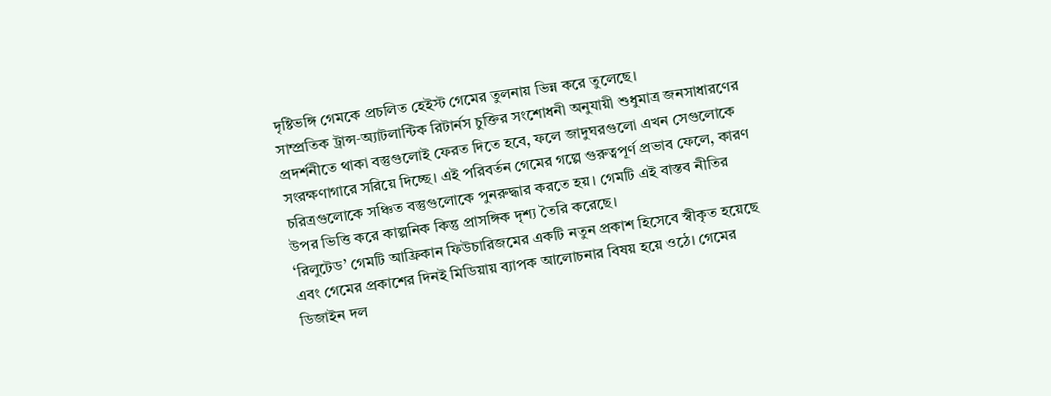দৃষ্টিভঙ্গি গেমকে প্রচলিত হেইস্ট গেমের তুলনায় ভিন্ন করে তুলেছে।
সাম্প্রতিক ট্রান্স‑অ্যাটলান্টিক রিটার্নস চুক্তির সংশোধনী অনুযায়ী শুধুমাত্র জনসাধারণের প্রদর্শনীতে থাকা বস্তুগুলোই ফেরত দিতে হবে, ফলে জাদুঘরগুলো এখন সেগুলোকে সংরক্ষণাগারে সরিয়ে দিচ্ছে। এই পরিবর্তন গেমের গল্পে গুরুত্বপূর্ণ প্রভাব ফেলে, কারণ চরিত্রগুলোকে সঞ্চিত বস্তুগুলোকে পুনরুদ্ধার করতে হয়। গেমটি এই বাস্তব নীতির উপর ভিত্তি করে কাল্পনিক কিন্তু প্রাসঙ্গিক দৃশ্য তৈরি করেছে।
‘রিলুটেড’ গেমটি আফ্রিকান ফিউচারিজমের একটি নতুন প্রকাশ হিসেবে স্বীকৃত হয়েছে এবং গেমের প্রকাশের দিনই মিডিয়ায় ব্যাপক আলোচনার বিষয় হয়ে ওঠে। গেমের ডিজাইন দল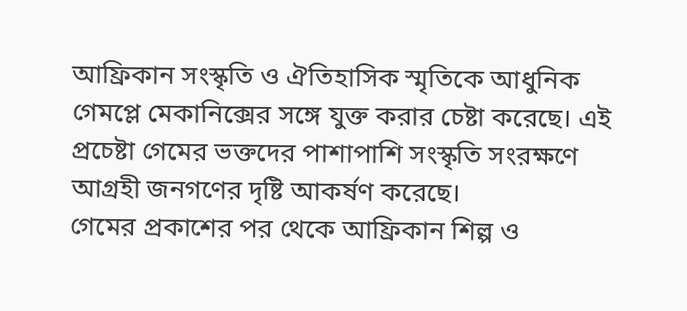আফ্রিকান সংস্কৃতি ও ঐতিহাসিক স্মৃতিকে আধুনিক গেমপ্লে মেকানিক্সের সঙ্গে যুক্ত করার চেষ্টা করেছে। এই প্রচেষ্টা গেমের ভক্তদের পাশাপাশি সংস্কৃতি সংরক্ষণে আগ্রহী জনগণের দৃষ্টি আকর্ষণ করেছে।
গেমের প্রকাশের পর থেকে আফ্রিকান শিল্প ও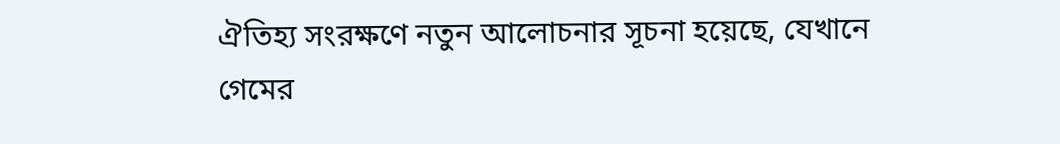ঐতিহ্য সংরক্ষণে নতুন আলোচনার সূচনা হয়েছে, যেখানে গেমের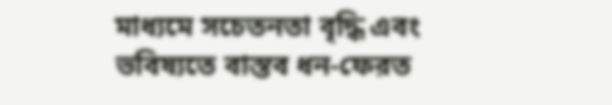মাধ্যমে সচেতনতা বৃদ্ধি এবং ভবিষ্যতে বাস্তব ধন‑ফেরত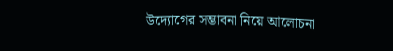উদ্যোগের সম্ভাবনা নিয়ে আলোচনা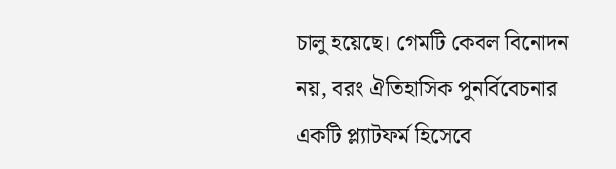চালু হয়েছে। গেমটি কেবল বিনোদন নয়, বরং ঐতিহাসিক পুনর্বিবেচনার একটি প্ল্যাটফর্ম হিসেবে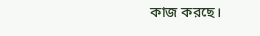কাজ করছে।